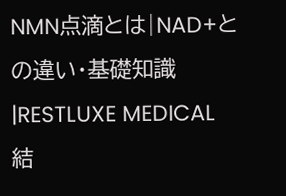NMN点滴とは|NAD+との違い・基礎知識|RESTLUXE MEDICAL
結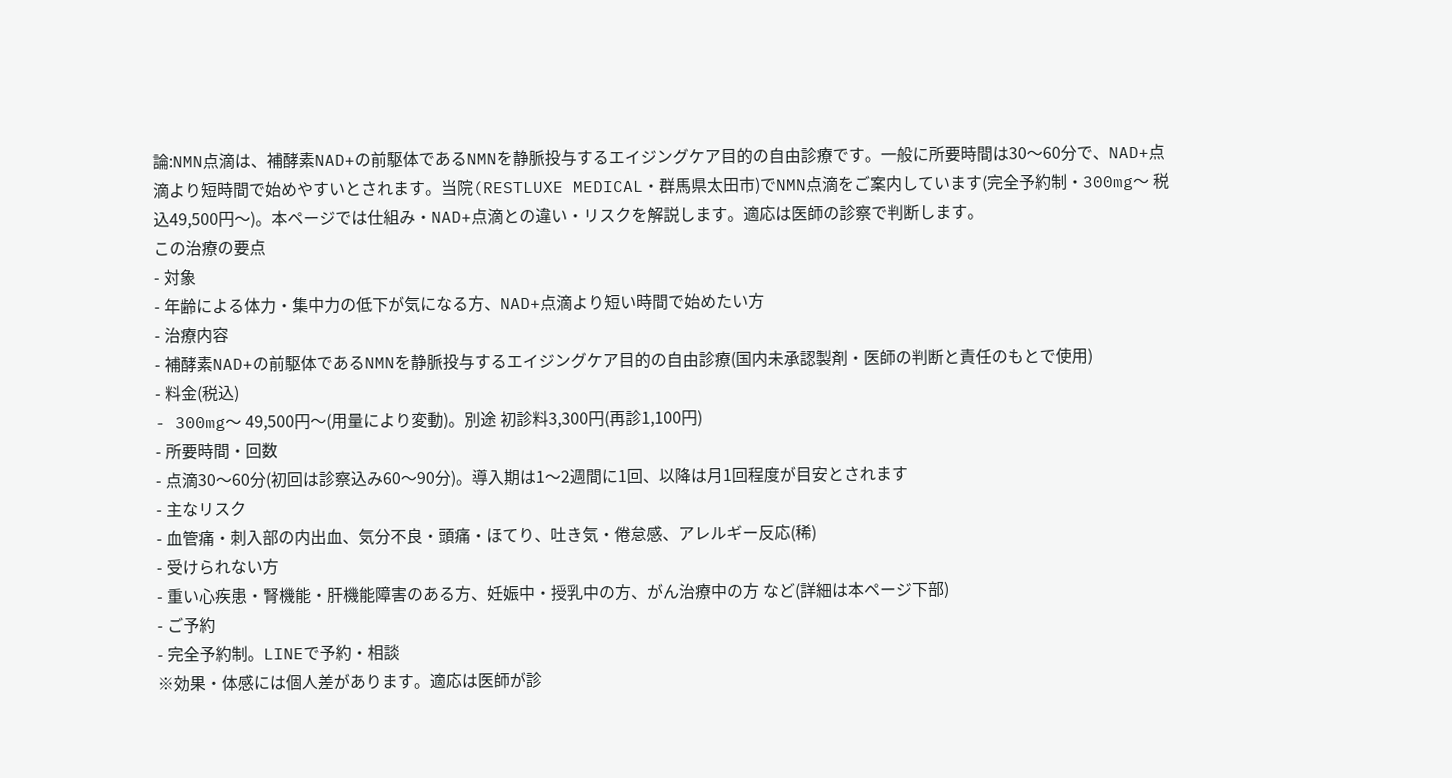論:NMN点滴は、補酵素NAD+の前駆体であるNMNを静脈投与するエイジングケア目的の自由診療です。一般に所要時間は30〜60分で、NAD+点滴より短時間で始めやすいとされます。当院(RESTLUXE MEDICAL・群馬県太田市)でNMN点滴をご案内しています(完全予約制・300mg〜 税込49,500円〜)。本ページでは仕組み・NAD+点滴との違い・リスクを解説します。適応は医師の診察で判断します。
この治療の要点
- 対象
- 年齢による体力・集中力の低下が気になる方、NAD+点滴より短い時間で始めたい方
- 治療内容
- 補酵素NAD+の前駆体であるNMNを静脈投与するエイジングケア目的の自由診療(国内未承認製剤・医師の判断と責任のもとで使用)
- 料金(税込)
- 300mg〜 49,500円〜(用量により変動)。別途 初診料3,300円(再診1,100円)
- 所要時間・回数
- 点滴30〜60分(初回は診察込み60〜90分)。導入期は1〜2週間に1回、以降は月1回程度が目安とされます
- 主なリスク
- 血管痛・刺入部の内出血、気分不良・頭痛・ほてり、吐き気・倦怠感、アレルギー反応(稀)
- 受けられない方
- 重い心疾患・腎機能・肝機能障害のある方、妊娠中・授乳中の方、がん治療中の方 など(詳細は本ページ下部)
- ご予約
- 完全予約制。LINEで予約・相談
※効果・体感には個人差があります。適応は医師が診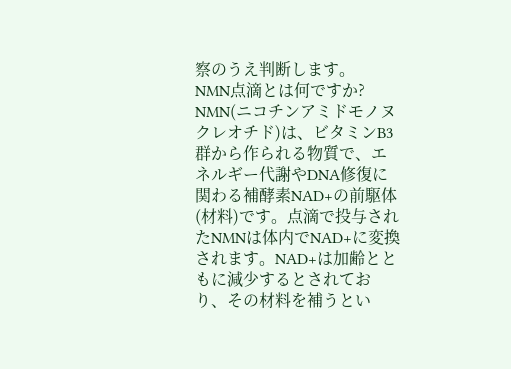察のうえ判断します。
NMN点滴とは何ですか?
NMN(ニコチンアミドモノヌクレオチド)は、ビタミンB3群から作られる物質で、エネルギー代謝やDNA修復に関わる補酵素NAD+の前駆体(材料)です。点滴で投与されたNMNは体内でNAD+に変換されます。NAD+は加齢とともに減少するとされており、その材料を補うとい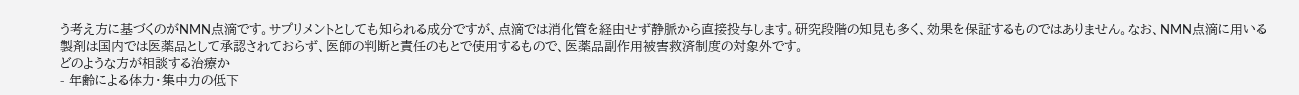う考え方に基づくのがNMN点滴です。サプリメントとしても知られる成分ですが、点滴では消化管を経由せず静脈から直接投与します。研究段階の知見も多く、効果を保証するものではありません。なお、NMN点滴に用いる製剤は国内では医薬品として承認されておらず、医師の判断と責任のもとで使用するもので、医薬品副作用被害救済制度の対象外です。
どのような方が相談する治療か
- 年齢による体力・集中力の低下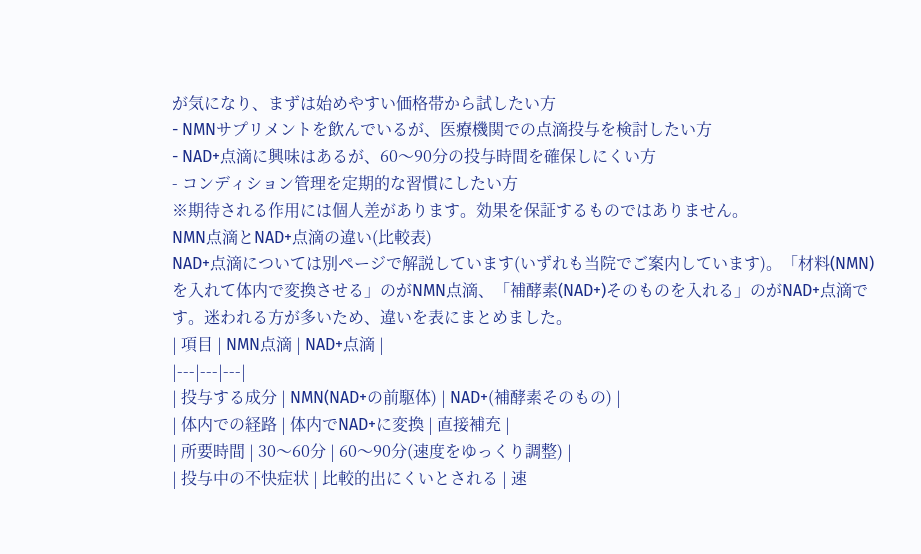が気になり、まずは始めやすい価格帯から試したい方
- NMNサプリメントを飲んでいるが、医療機関での点滴投与を検討したい方
- NAD+点滴に興味はあるが、60〜90分の投与時間を確保しにくい方
- コンディション管理を定期的な習慣にしたい方
※期待される作用には個人差があります。効果を保証するものではありません。
NMN点滴とNAD+点滴の違い(比較表)
NAD+点滴については別ページで解説しています(いずれも当院でご案内しています)。「材料(NMN)を入れて体内で変換させる」のがNMN点滴、「補酵素(NAD+)そのものを入れる」のがNAD+点滴です。迷われる方が多いため、違いを表にまとめました。
| 項目 | NMN点滴 | NAD+点滴 |
|---|---|---|
| 投与する成分 | NMN(NAD+の前駆体) | NAD+(補酵素そのもの) |
| 体内での経路 | 体内でNAD+に変換 | 直接補充 |
| 所要時間 | 30〜60分 | 60〜90分(速度をゆっくり調整) |
| 投与中の不快症状 | 比較的出にくいとされる | 速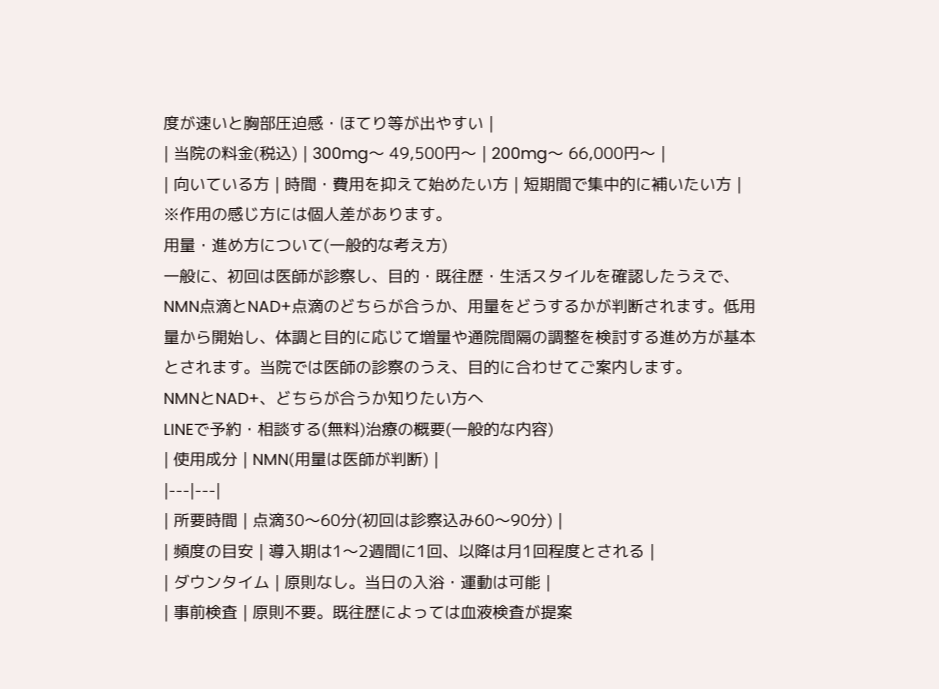度が速いと胸部圧迫感・ほてり等が出やすい |
| 当院の料金(税込) | 300mg〜 49,500円〜 | 200mg〜 66,000円〜 |
| 向いている方 | 時間・費用を抑えて始めたい方 | 短期間で集中的に補いたい方 |
※作用の感じ方には個人差があります。
用量・進め方について(一般的な考え方)
一般に、初回は医師が診察し、目的・既往歴・生活スタイルを確認したうえで、NMN点滴とNAD+点滴のどちらが合うか、用量をどうするかが判断されます。低用量から開始し、体調と目的に応じて増量や通院間隔の調整を検討する進め方が基本とされます。当院では医師の診察のうえ、目的に合わせてご案内します。
NMNとNAD+、どちらが合うか知りたい方へ
LINEで予約・相談する(無料)治療の概要(一般的な内容)
| 使用成分 | NMN(用量は医師が判断) |
|---|---|
| 所要時間 | 点滴30〜60分(初回は診察込み60〜90分) |
| 頻度の目安 | 導入期は1〜2週間に1回、以降は月1回程度とされる |
| ダウンタイム | 原則なし。当日の入浴・運動は可能 |
| 事前検査 | 原則不要。既往歴によっては血液検査が提案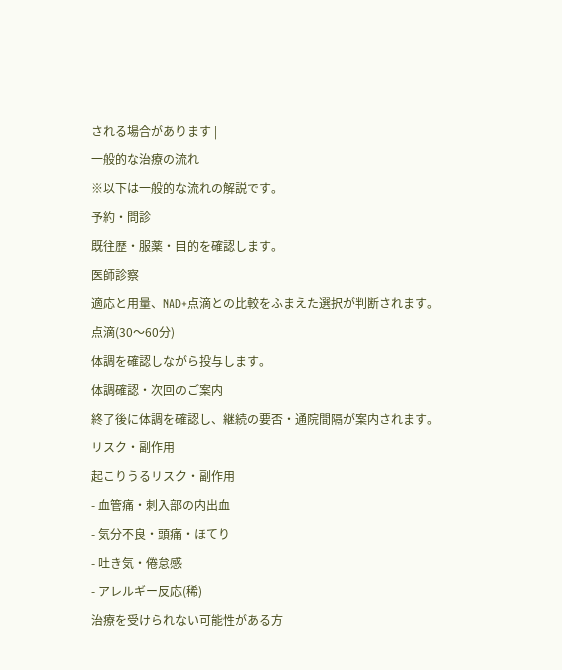される場合があります |
一般的な治療の流れ
※以下は一般的な流れの解説です。
予約・問診
既往歴・服薬・目的を確認します。
医師診察
適応と用量、NAD+点滴との比較をふまえた選択が判断されます。
点滴(30〜60分)
体調を確認しながら投与します。
体調確認・次回のご案内
終了後に体調を確認し、継続の要否・通院間隔が案内されます。
リスク・副作用
起こりうるリスク・副作用
- 血管痛・刺入部の内出血
- 気分不良・頭痛・ほてり
- 吐き気・倦怠感
- アレルギー反応(稀)
治療を受けられない可能性がある方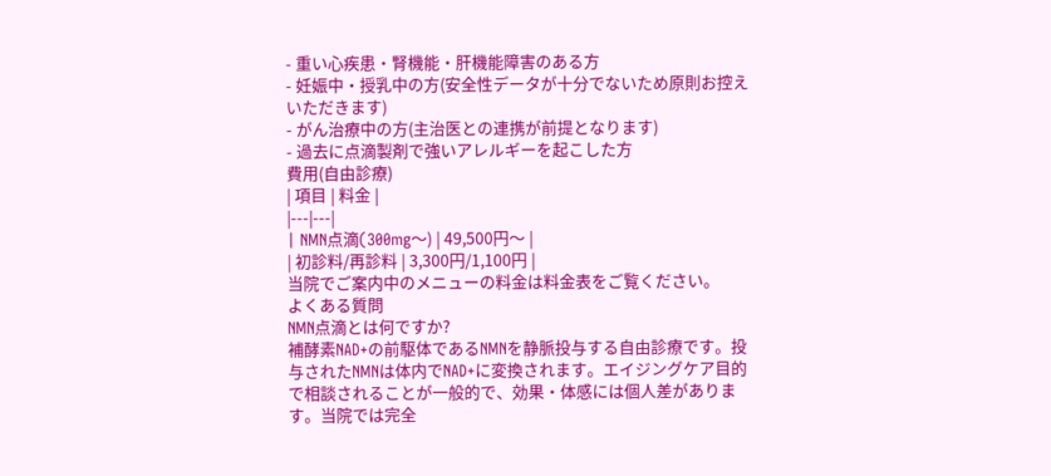- 重い心疾患・腎機能・肝機能障害のある方
- 妊娠中・授乳中の方(安全性データが十分でないため原則お控えいただきます)
- がん治療中の方(主治医との連携が前提となります)
- 過去に点滴製剤で強いアレルギーを起こした方
費用(自由診療)
| 項目 | 料金 |
|---|---|
| NMN点滴(300mg〜) | 49,500円〜 |
| 初診料/再診料 | 3,300円/1,100円 |
当院でご案内中のメニューの料金は料金表をご覧ください。
よくある質問
NMN点滴とは何ですか?
補酵素NAD+の前駆体であるNMNを静脈投与する自由診療です。投与されたNMNは体内でNAD+に変換されます。エイジングケア目的で相談されることが一般的で、効果・体感には個人差があります。当院では完全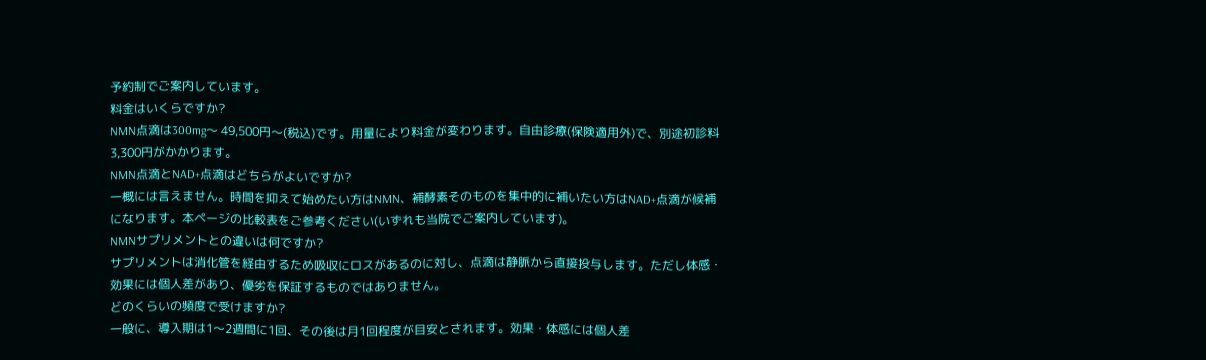予約制でご案内しています。
料金はいくらですか?
NMN点滴は300mg〜 49,500円〜(税込)です。用量により料金が変わります。自由診療(保険適用外)で、別途初診料3,300円がかかります。
NMN点滴とNAD+点滴はどちらがよいですか?
一概には言えません。時間を抑えて始めたい方はNMN、補酵素そのものを集中的に補いたい方はNAD+点滴が候補になります。本ページの比較表をご参考ください(いずれも当院でご案内しています)。
NMNサプリメントとの違いは何ですか?
サプリメントは消化管を経由するため吸収にロスがあるのに対し、点滴は静脈から直接投与します。ただし体感・効果には個人差があり、優劣を保証するものではありません。
どのくらいの頻度で受けますか?
一般に、導入期は1〜2週間に1回、その後は月1回程度が目安とされます。効果・体感には個人差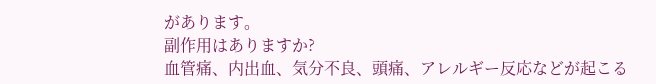があります。
副作用はありますか?
血管痛、内出血、気分不良、頭痛、アレルギー反応などが起こる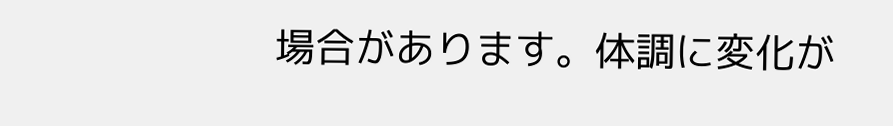場合があります。体調に変化が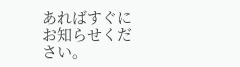あればすぐにお知らせください。